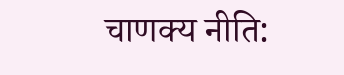चाणक्य नीति: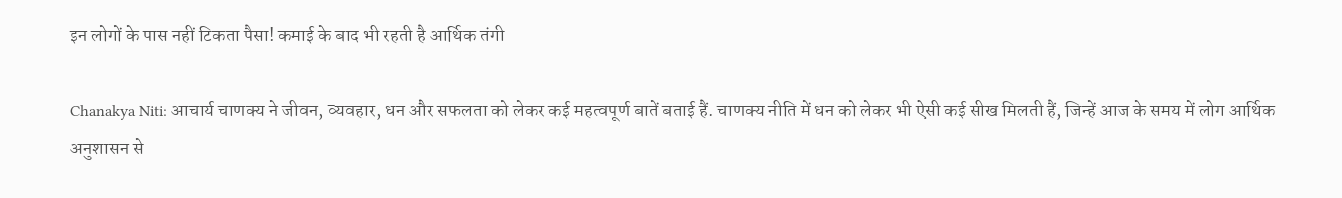इन लोगों के पास नहीं टिकता पैसा! कमाई के बाद भी रहती है आर्थिक तंगी

Chanakya Niti: आचार्य चाणक्य ने जीवन, व्यवहार, धन और सफलता को लेकर कई महत्वपूर्ण बातें बताई हैं. चाणक्य नीति में धन को लेकर भी ऐसी कई सीख मिलती हैं, जिन्हें आज के समय में लोग आर्थिक अनुशासन से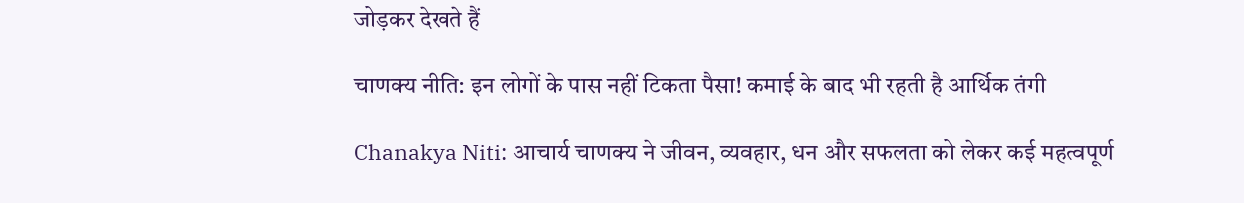जोड़कर देखते हैं

चाणक्य नीति: इन लोगों के पास नहीं टिकता पैसा! कमाई के बाद भी रहती है आर्थिक तंगी

Chanakya Niti: आचार्य चाणक्य ने जीवन, व्यवहार, धन और सफलता को लेकर कई महत्वपूर्ण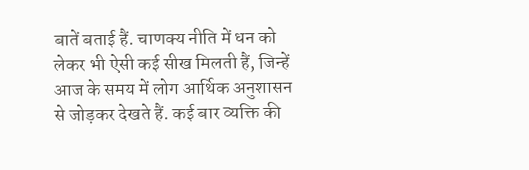बातें बताई हैं. चाणक्य नीति में धन को लेकर भी ऐसी कई सीख मिलती हैं, जिन्हें आज के समय में लोग आर्थिक अनुशासन से जोड़कर देखते हैं. कई बार व्यक्ति की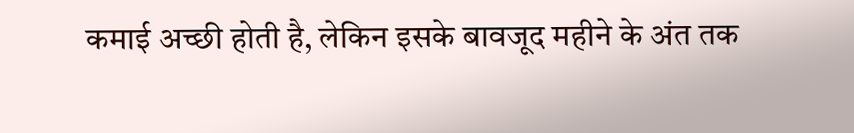कमाई अच्छी होती है, लेकिन इसके बावजूद महीने के अंत तक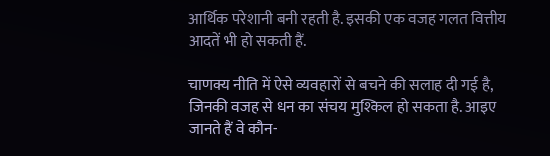आर्थिक परेशानी बनी रहती है. इसकी एक वजह गलत वित्तीय आदतें भी हो सकती हैं.

चाणक्य नीति में ऐसे व्यवहारों से बचने की सलाह दी गई है, जिनकी वजह से धन का संचय मुश्किल हो सकता है. आइए जानते हैं वे कौन-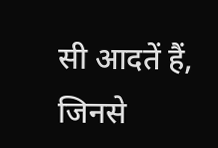सी आदतें हैं, जिनसे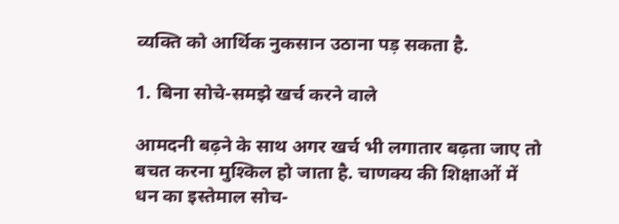व्यक्ति को आर्थिक नुकसान उठाना पड़ सकता है.

1. बिना सोचे-समझे खर्च करने वाले

आमदनी बढ़ने के साथ अगर खर्च भी लगातार बढ़ता जाए तो बचत करना मुश्किल हो जाता है. चाणक्य की शिक्षाओं में धन का इस्तेमाल सोच-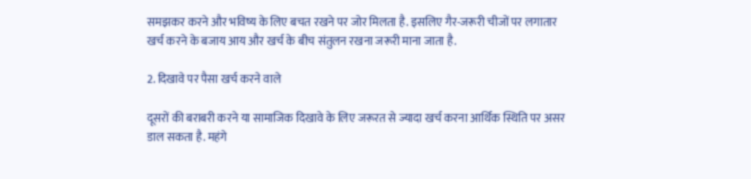समझकर करने और भविष्य के लिए बचत रखने पर जोर मिलता है. इसलिए गैर-जरूरी चीजों पर लगातार खर्च करने के बजाय आय और खर्च के बीच संतुलन रखना जरूरी माना जाता है.

2. दिखावे पर पैसा खर्च करने वाले

दूसरों की बराबरी करने या सामाजिक दिखावे के लिए जरूरत से ज्यादा खर्च करना आर्थिक स्थिति पर असर डाल सकता है. महंगे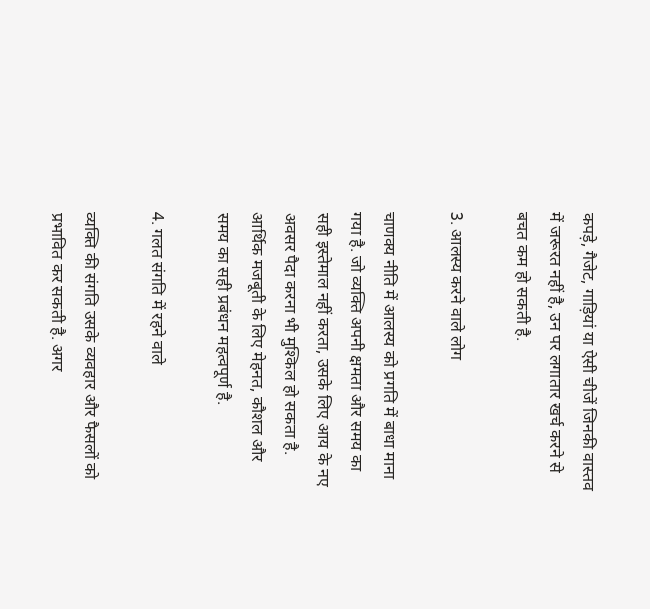कपड़े, गैजेट, गाड़ियां या ऐसी चीजें जिनकी वास्तव में जरूरत नहीं है, उन पर लगातार खर्च करने से बचत कम हो सकती है.

3. आलस्य करने वाले लोग

चाणक्य नीति में आलस्य को प्रगति में बाधा माना गया है. जो व्यक्ति अपनी क्षमता और समय का सही इस्तेमाल नहीं करता, उसके लिए आय के नए अवसर पैदा करना भी मुश्किल हो सकता है. आर्थिक मजबूती के लिए मेहनत, कौशल और समय का सही प्रबंधन महत्वपूर्ण है.

4. गलत संगति में रहने वाले

व्यक्ति की संगति उसके व्यवहार और फैसलों को प्रभावित कर सकती है. अगर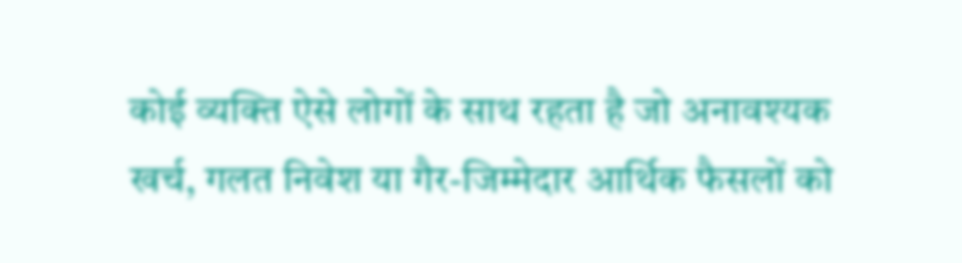कोई व्यक्ति ऐसे लोगों के साथ रहता है जो अनावश्यक खर्च, गलत निवेश या गैर-जिम्मेदार आर्थिक फैसलों को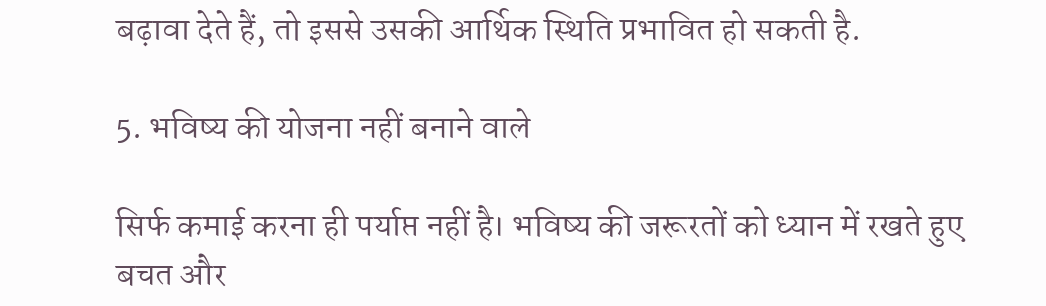बढ़ावा देते हैं, तो इससे उसकी आर्थिक स्थिति प्रभावित हो सकती है.

5. भविष्य की योजना नहीं बनाने वाले

सिर्फ कमाई करना ही पर्याप्त नहीं है। भविष्य की जरूरतों को ध्यान में रखते हुए बचत और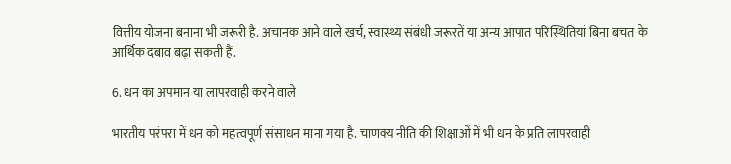वित्तीय योजना बनाना भी जरूरी है. अचानक आने वाले खर्च, स्वास्थ्य संबंधी जरूरतें या अन्य आपात परिस्थितियां बिना बचत के आर्थिक दबाव बढ़ा सकती हैं.

6. धन का अपमान या लापरवाही करने वाले

भारतीय परंपरा में धन को महत्वपूर्ण संसाधन माना गया है. चाणक्य नीति की शिक्षाओं में भी धन के प्रति लापरवाही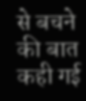से बचने की बात कही गई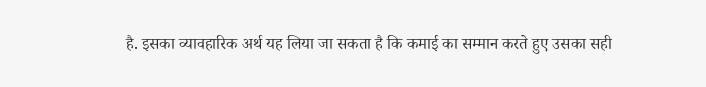है. इसका व्यावहारिक अर्थ यह लिया जा सकता है कि कमाई का सम्मान करते हुए उसका सही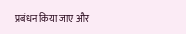प्रबंधन किया जाए और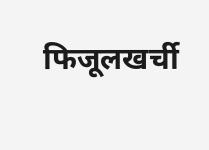फिजूलखर्ची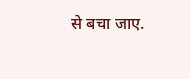से बचा जाए.